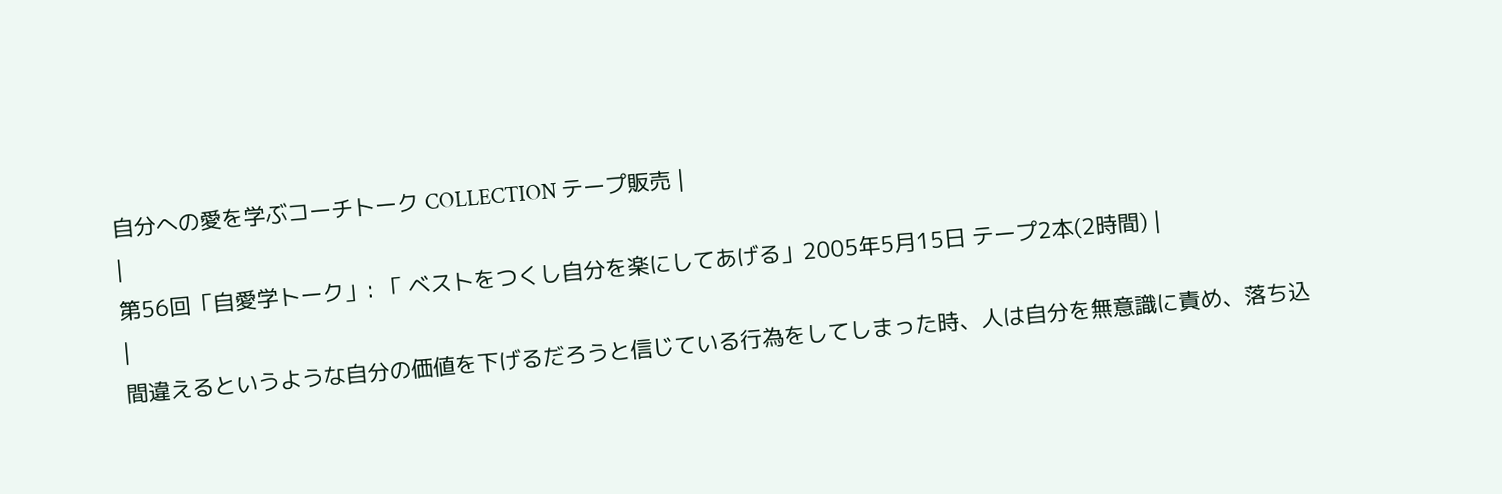自分への愛を学ぶコーチトーク COLLECTION テープ販売 |
|
第56回「自愛学トーク」: 「 ベストをつくし自分を楽にしてあげる」2005年5月15日 テープ2本(2時間) |
|
間違えるというような自分の価値を下げるだろうと信じている行為をしてしまった時、人は自分を無意識に責め、落ち込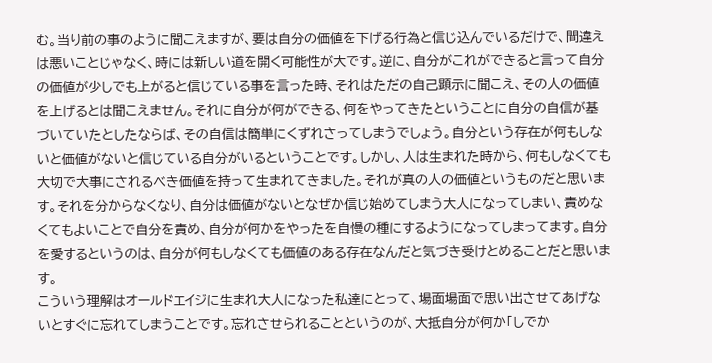む。当り前の事のように聞こえますが、要は自分の価値を下げる行為と信じ込んでいるだけで、間違えは悪いことじゃなく、時には新しい道を開く可能性が大です。逆に、自分がこれができると言って自分の価値が少しでも上がると信じている事を言った時、それはただの自己顕示に聞こえ、その人の価値を上げるとは聞こえません。それに自分が何ができる、何をやってきたということに自分の自信が基づいていたとしたならば、その自信は簡単にくずれさってしまうでしょう。自分という存在が何もしないと価値がないと信じている自分がいるということです。しかし、人は生まれた時から、何もしなくても大切で大事にされるべき価値を持って生まれてきました。それが真の人の価値というものだと思います。それを分からなくなり、自分は価値がないとなぜか信じ始めてしまう大人になってしまい、責めなくてもよいことで自分を責め、自分が何かをやったを自慢の種にするようになってしまってます。自分を愛するというのは、自分が何もしなくても価値のある存在なんだと気づき受けとめることだと思います。
こういう理解はオールドエイジに生まれ大人になった私達にとって、場面場面で思い出させてあげないとすぐに忘れてしまうことです。忘れさせられることというのが、大抵自分が何か「しでか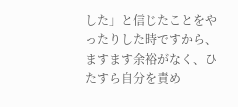した」と信じたことをやったりした時ですから、ますます余裕がなく、ひたすら自分を責め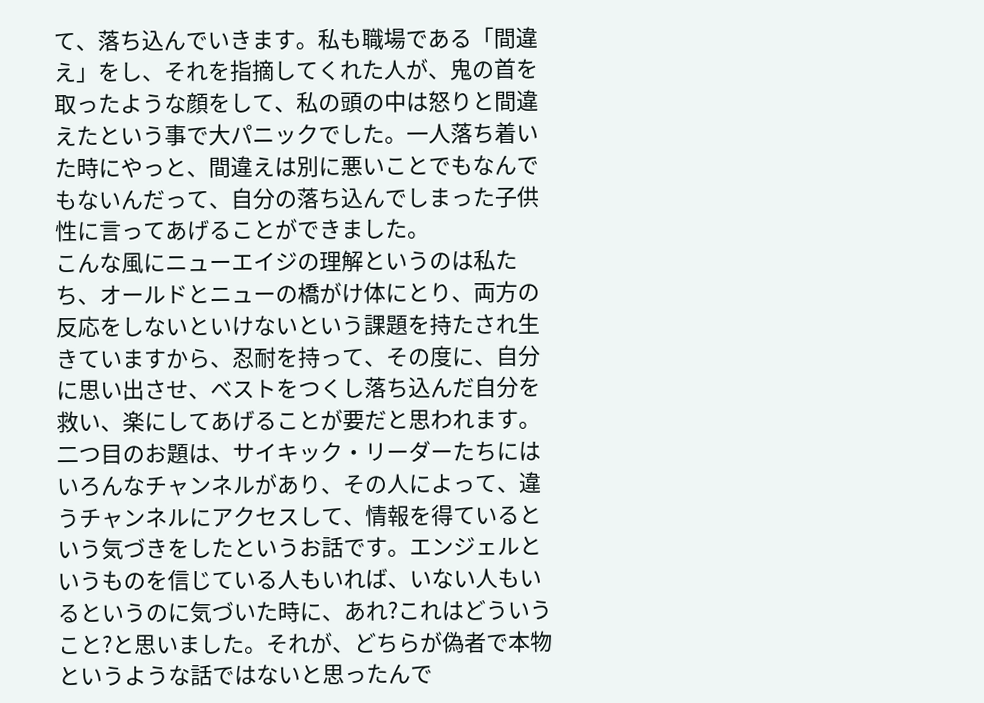て、落ち込んでいきます。私も職場である「間違え」をし、それを指摘してくれた人が、鬼の首を取ったような顔をして、私の頭の中は怒りと間違えたという事で大パニックでした。一人落ち着いた時にやっと、間違えは別に悪いことでもなんでもないんだって、自分の落ち込んでしまった子供性に言ってあげることができました。
こんな風にニューエイジの理解というのは私たち、オールドとニューの橋がけ体にとり、両方の反応をしないといけないという課題を持たされ生きていますから、忍耐を持って、その度に、自分に思い出させ、ベストをつくし落ち込んだ自分を救い、楽にしてあげることが要だと思われます。
二つ目のお題は、サイキック・リーダーたちにはいろんなチャンネルがあり、その人によって、違うチャンネルにアクセスして、情報を得ているという気づきをしたというお話です。エンジェルというものを信じている人もいれば、いない人もいるというのに気づいた時に、あれ?これはどういうこと?と思いました。それが、どちらが偽者で本物というような話ではないと思ったんで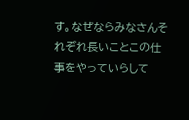す。なぜならみなさんそれぞれ長いことこの仕事をやっていらして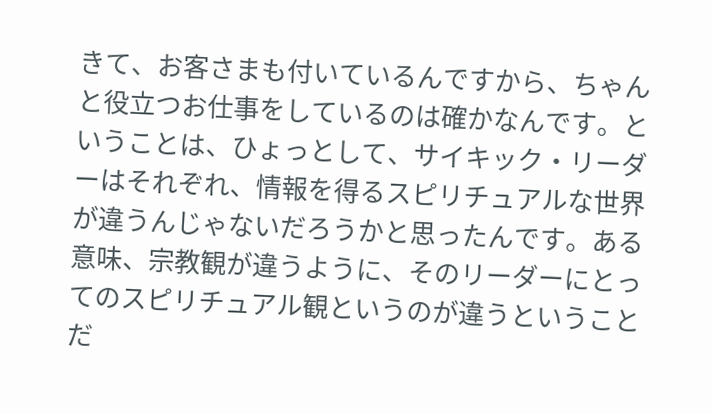きて、お客さまも付いているんですから、ちゃんと役立つお仕事をしているのは確かなんです。ということは、ひょっとして、サイキック・リーダーはそれぞれ、情報を得るスピリチュアルな世界が違うんじゃないだろうかと思ったんです。ある意味、宗教観が違うように、そのリーダーにとってのスピリチュアル観というのが違うということだ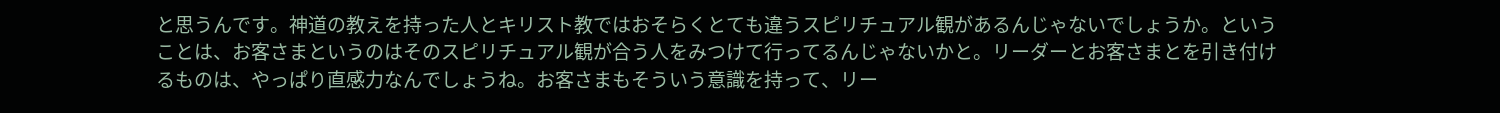と思うんです。神道の教えを持った人とキリスト教ではおそらくとても違うスピリチュアル観があるんじゃないでしょうか。ということは、お客さまというのはそのスピリチュアル観が合う人をみつけて行ってるんじゃないかと。リーダーとお客さまとを引き付けるものは、やっぱり直感力なんでしょうね。お客さまもそういう意識を持って、リー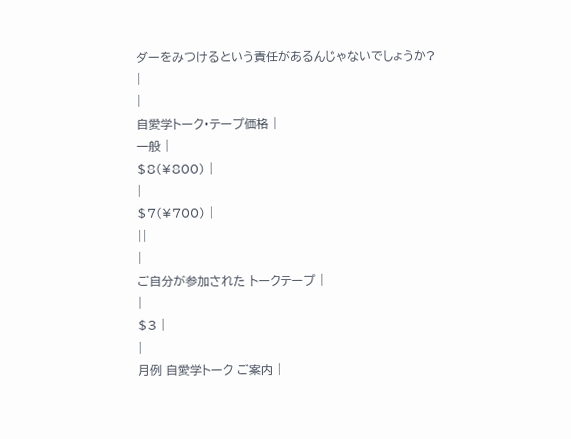ダーをみつけるという責任があるんじゃないでしょうか?
|
|
自愛学トーク・テープ価格 |
一般 |
$8(¥800) |
|
$7(¥700) |
||
|
ご自分が参加された トークテープ |
|
$3 |
|
月例 自愛学トーク ご案内 |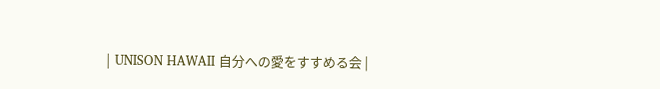| UNISON HAWAII 自分への愛をすすめる会 |